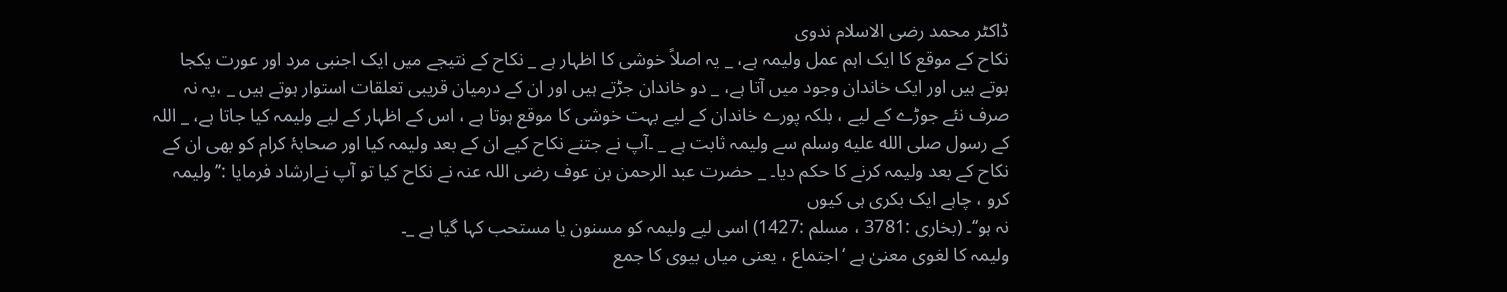ڈاکٹر محمد رضی الاسلام ندوی
نکاح کے موقع کا ایک اہم عمل ولیمہ ہے، _ یہ اصلاً خوشی کا اظہار ہے _ نکاح کے نتیجے میں ایک اجنبی مرد اور عورت یکجا ہوتے ہیں اور ایک خاندان وجود میں آتا ہے، _ دو خاندان جڑتے ہیں اور ان کے درمیان قریبی تعلقات استوار ہوتے ہیں _ ،یہ نہ صرف نئے جوڑے کے لیے ، بلکہ پورے خاندان کے لیے بہت خوشی کا موقع ہوتا ہے ، اس کے اظہار کے لیے ولیمہ کیا جاتا ہے، _ اللہ کے رسول صلى الله عليه وسلم سے ولیمہ ثابت ہے _ ۔آپ نے جتنے نکاح کیے ان کے بعد ولیمہ کیا اور صحابۂ کرام کو بھی ان کے نکاح کے بعد ولیمہ کرنے کا حکم دیا۔ _ حضرت عبد الرحمن بن عوف رضی اللہ عنہ نے نکاح کیا تو آپ نےارشاد فرمایا :’’ولیمہ کرو ، چاہے ایک بکری ہی کیوں
نہ ہو‘‘۔ (بخاری :3781 ، مسلم :1427) اسی لیے ولیمہ کو مسنون یا مستحب کہا گیا ہے _۔
ولیمہ کا لغوی معنیٰ ہے ‘اجتماع ، یعنی میاں بیوی کا جمع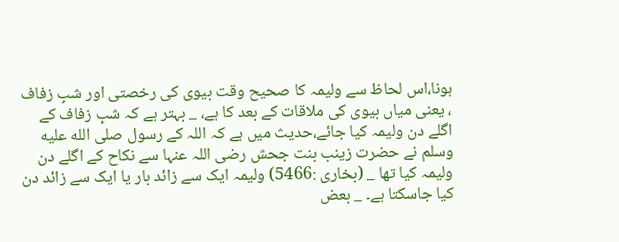ہونا،اس لحاظ سے ولیمہ کا صحیح وقت بیوی کی رخصتی اور شبِ زفاف ، یعنی میاں بیوی کی ملاقات کے بعد کا ہے، _ بہتر ہے کہ شبِ زفاف کے اگلے دن ولیمہ کیا جائے،حدیث میں ہے کہ اللہ کے رسول صلى الله عليه وسلم نے حضرت زینب بنت جحش رضی اللہ عنہا سے نکاح کے اگلے دن ولیمہ کیا تھا _ (بخاری :5466) ولیمہ ایک سے زائد بار یا ایک سے زائد دن کیا جاسکتا ہے۔ _ بعض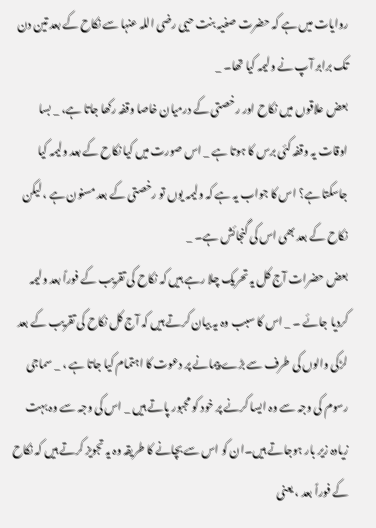روایات میں ہے کہ حضرت صفیہ بنت حیی رضی اللہ عنہا سے نکاح کے بعد تین دن تک برابر آپ نے ولیمہ کیا تھا۔ _
بعض علاقوں میں نکاح اور رخصتی کے درمیان خاصا وقفہ رکھا جاتا ہے، _ بسا اوقات یہ وقفہ کئی برس کا ہوتا ہے _ اس صورت میں کیا نکاح کے بعد ولیمہ کیا جاسکتا ہے؟ اس کا جواب یہ ہے کہ ولیمہ یوں تو رخصتی کے بعد مسنون ہے ، لیکن نکاح کے بعد بھی اس کی گنجائش ہے۔ _
بعض حضرات آج کل یہ تحریک چلا رہے ہیں کہ نکاح کی تقریب کے فوراً بعد ولیمہ کردیا جائے ۔ _ اس کا سبب وہ یہ بیان کرتے ہیں کہ آج کل نکاح کی تقریب کے بعد لڑکی والوں کی طرف سے بڑے پیمانے پر دعوت کا اہتمام کیا جاتا ہے ، _ سماجی رسوم کی وجہ سے وہ ایسا کرنے پر خود کو مجبور پاتے ہیں _ اس کی وجہ سے وہ بہت زیادہ زیر بار ہوجاتے ہیں۔ان کو اس سے بچانے کا طریقہ وہ یہ تجویز کرتے ہیں کہ نکاح کے فوراً بعد ، یعنی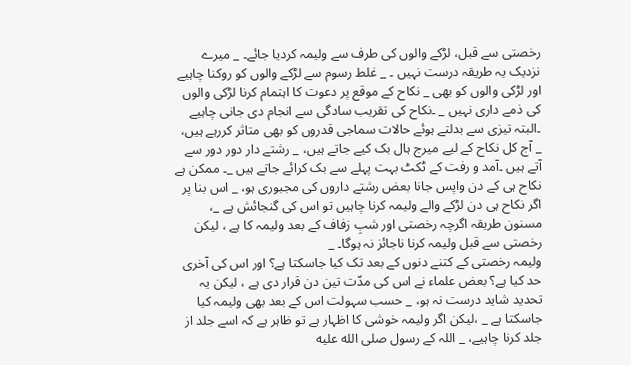رخصتی سے قبل، لڑکے والوں کی طرف سے ولیمہ کردیا جائے۔ _ میرے نزدیک یہ طریقہ درست نہیں ۔ _ غلط رسوم سے لڑکے والوں کو روکنا چاہیے اور لڑکی والوں کو بھی _ نکاح کے موقع پر دعوت کا اہتمام کرنا لڑکی والوں کی ذمے داری نہیں _ ۔نکاح کی تقریب سادگی سے انجام دی جانی چاہیے ۔البتہ تیزی سے بدلتے ہوئے حالات سماجی قدروں کو بھی متاثر کررہے ہیں، _ آج کل نکاح کے لیے میرج ہال بک کیے جاتے ہیں، _ رشتے دار دور دور سے آتے ہیں ۔آمد و رفت کے ٹکٹ بہت پہلے سے بک کرائے جاتے ہیں _۔ ممکن ہے نکاح ہی کے دن واپس جانا بعض رشتے داروں کی مجبوری ہو، _ اس بنا پر اگر نکاح ہی دن لڑکے والے ولیمہ کرنا چاہیں تو اس کی گنجائش ہے _، مسنون طریقہ اگرچہ رخصتی اور شبِ زفاف کے بعد ولیمہ کا ہے ، لیکن رخصتی سے قبل ولیمہ کرنا ناجائز نہ ہوگا۔ _
ولیمہ رخصتی کے کتنے دنوں کے بعد تک کیا جاسکتا ہے؟ اور اس کی آخری حد کیا ہے؟ بعض علماء نے اس کی مدّت تین دن قرار دی ہے ، لیکن یہ تحدید شاید درست نہ ہو، _ حسب سہولت اس کے بعد بھی ولیمہ کیا جاسکتا ہے _ ،لیکن اگر ولیمہ خوشی کا اظہار ہے تو ظاہر ہے کہ اسے جلد از جلد کرنا چاہیے، _ اللہ کے رسول صلى الله عليه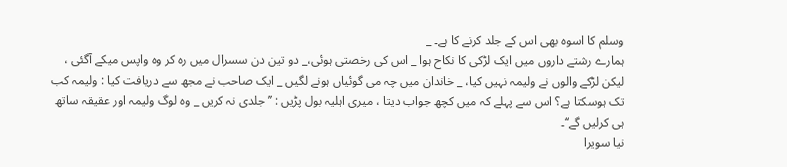وسلم کا اسوہ بھی اس کے جلد کرنے کا ہے۔ _
ہمارے رشتے داروں میں ایک لڑکی کا نکاح ہوا _ اس کی رخصتی ہوئی،_ دو تین دن سسرال میں رہ کر وہ واپس میکے آگئی ، لیکن لڑکے والوں نے ولیمہ نہیں کیا، _ خاندان میں چہ می گوئیاں ہونے لگیں _ ایک صاحب نے مجھ سے دریافت کیا : ولیمہ کب تک ہوسکتا ہے؟ اس سے پہلے کہ میں کچھ جواب دیتا ، میری اہلیہ بول پڑیں : ’’ جلدی نہ کریں _ وہ لوگ ولیمہ اور عقیقہ ساتھ ہی کرلیں گے‘‘۔
نیا سویرا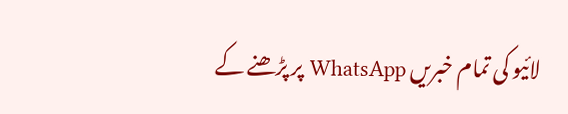لائیو کی تمام خبریں WhatsApp پر پڑھنے کے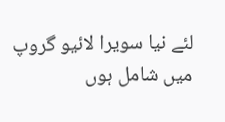لئے نیا سویرا لائیو گروپ میں شامل ہوں